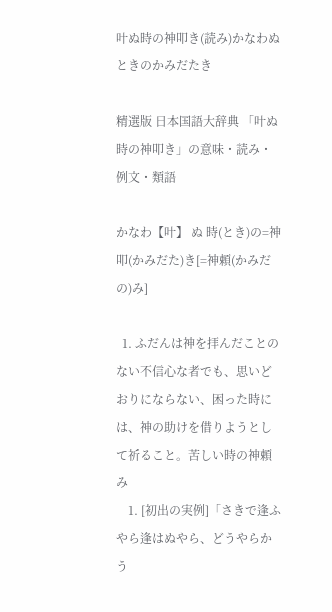叶ぬ時の神叩き(読み)かなわぬときのかみだたき

精選版 日本国語大辞典 「叶ぬ時の神叩き」の意味・読み・例文・類語

かなわ【叶】 ぬ 時(とき)の=神叩(かみだた)き[=神頼(かみだの)み]

  1. ふだんは神を拝んだことのない不信心な者でも、思いどおりにならない、困った時には、神の助けを借りようとして祈ること。苦しい時の神頼み
    1. [初出の実例]「さきで逢ふやら逢はぬやら、どうやらかう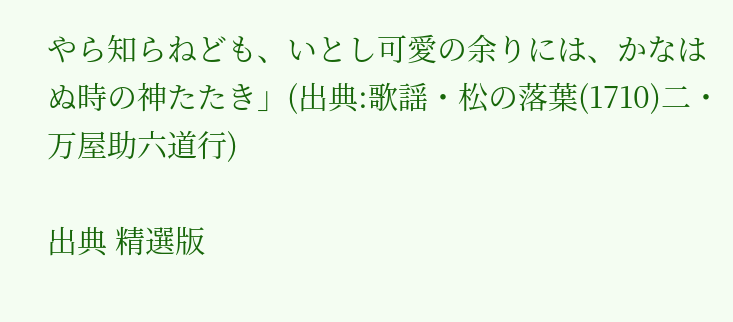やら知らねども、いとし可愛の余りには、かなはぬ時の神たたき」(出典:歌謡・松の落葉(1710)二・万屋助六道行)

出典 精選版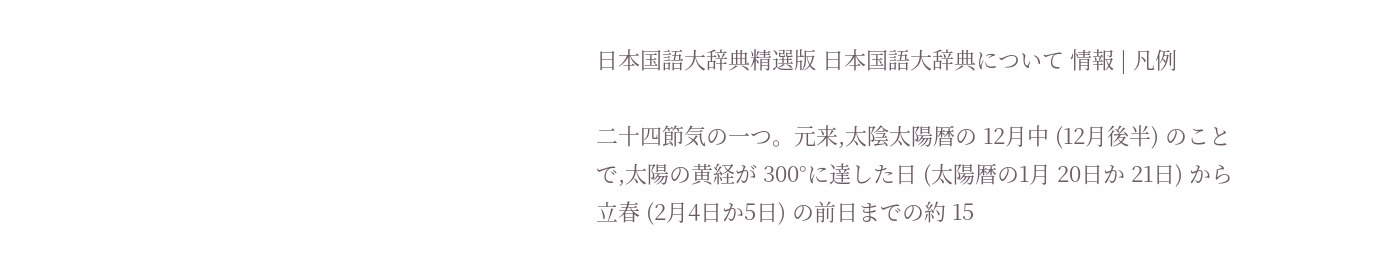日本国語大辞典精選版 日本国語大辞典について 情報 | 凡例

二十四節気の一つ。元来,太陰太陽暦の 12月中 (12月後半) のことで,太陽の黄経が 300°に達した日 (太陽暦の1月 20日か 21日) から立春 (2月4日か5日) の前日までの約 15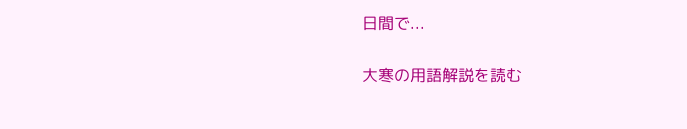日間で...

大寒の用語解説を読む